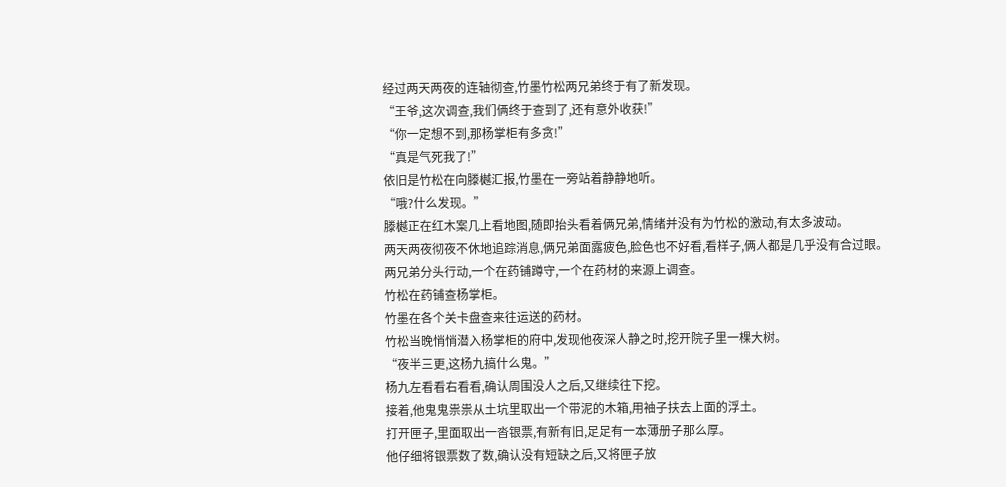经过两天两夜的连轴彻查,竹墨竹松两兄弟终于有了新发现。
“王爷,这次调查,我们俩终于查到了,还有意外收获!”
“你一定想不到,那杨掌柜有多贪!”
“真是气死我了!”
依旧是竹松在向滕樾汇报,竹墨在一旁站着静静地听。
“哦?什么发现。”
滕樾正在红木案几上看地图,随即抬头看着俩兄弟,情绪并没有为竹松的激动,有太多波动。
两天两夜彻夜不休地追踪消息,俩兄弟面露疲色,脸色也不好看,看样子,俩人都是几乎没有合过眼。
两兄弟分头行动,一个在药铺蹲守,一个在药材的来源上调查。
竹松在药铺查杨掌柜。
竹墨在各个关卡盘查来往运送的药材。
竹松当晚悄悄潜入杨掌柜的府中,发现他夜深人静之时,挖开院子里一棵大树。
“夜半三更,这杨九搞什么鬼。”
杨九左看看右看看,确认周围没人之后,又继续往下挖。
接着,他鬼鬼祟祟从土坑里取出一个带泥的木箱,用袖子扶去上面的浮土。
打开匣子,里面取出一沓银票,有新有旧,足足有一本薄册子那么厚。
他仔细将银票数了数,确认没有短缺之后,又将匣子放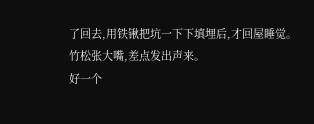了回去,用铁锹把坑一下下填埋后,才回屋睡觉。
竹松张大嘴,差点发出声来。
好一个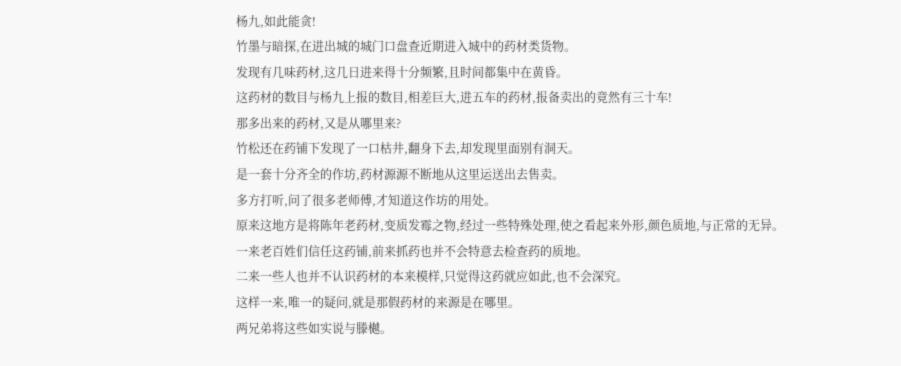杨九,如此能贪!
竹墨与暗探,在进出城的城门口盘查近期进入城中的药材类货物。
发现有几味药材,这几日进来得十分频繁,且时间都集中在黄昏。
这药材的数目与杨九上报的数目,相差巨大,进五车的药材,报备卖出的竟然有三十车!
那多出来的药材,又是从哪里来?
竹松还在药铺下发现了一口枯井,翻身下去,却发现里面别有洞天。
是一套十分齐全的作坊,药材源源不断地从这里运送出去售卖。
多方打听,问了很多老师傅,才知道这作坊的用处。
原来这地方是将陈年老药材,变质发霉之物,经过一些特殊处理,使之看起来外形,颜色质地,与正常的无异。
一来老百姓们信任这药铺,前来抓药也并不会特意去检查药的质地。
二来一些人也并不认识药材的本来模样,只觉得这药就应如此,也不会深究。
这样一来,唯一的疑问,就是那假药材的来源是在哪里。
两兄弟将这些如实说与滕樾。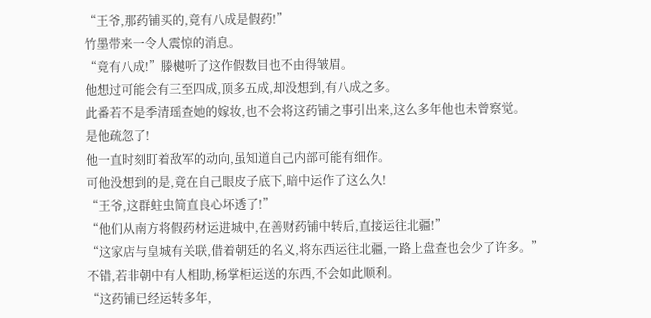“王爷,那药铺买的,竟有八成是假药!”
竹墨带来一令人震惊的消息。
“竟有八成!”滕樾听了这作假数目也不由得皱眉。
他想过可能会有三至四成,顶多五成,却没想到,有八成之多。
此番若不是季清瑶查她的嫁妆,也不会将这药铺之事引出来,这么多年他也未曾察觉。
是他疏忽了!
他一直时刻盯着敌军的动向,虽知道自己内部可能有细作。
可他没想到的是,竟在自己眼皮子底下,暗中运作了这么久!
“王爷,这群蛀虫简直良心坏透了!”
“他们从南方将假药材运进城中,在善财药铺中转后,直接运往北疆!”
“这家店与皇城有关联,借着朝廷的名义,将东西运往北疆,一路上盘查也会少了许多。”
不错,若非朝中有人相助,杨掌柜运送的东西,不会如此顺利。
“这药铺已经运转多年,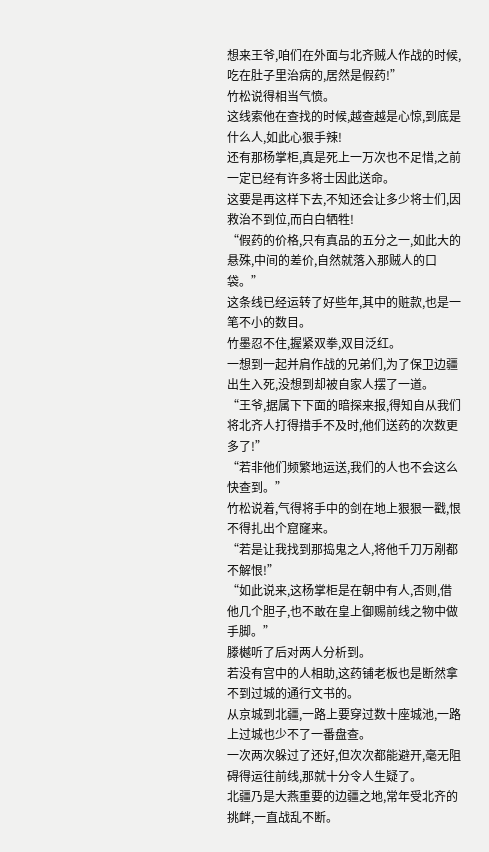想来王爷,咱们在外面与北齐贼人作战的时候,吃在肚子里治病的,居然是假药!”
竹松说得相当气愤。
这线索他在查找的时候,越查越是心惊,到底是什么人,如此心狠手辣!
还有那杨掌柜,真是死上一万次也不足惜,之前一定已经有许多将士因此送命。
这要是再这样下去,不知还会让多少将士们,因救治不到位,而白白牺牲!
“假药的价格,只有真品的五分之一,如此大的悬殊,中间的差价,自然就落入那贼人的口袋。”
这条线已经运转了好些年,其中的赃款,也是一笔不小的数目。
竹墨忍不住,握紧双拳,双目泛红。
一想到一起并肩作战的兄弟们,为了保卫边疆出生入死,没想到却被自家人摆了一道。
“王爷,据属下下面的暗探来报,得知自从我们将北齐人打得措手不及时,他们送药的次数更多了!”
“若非他们频繁地运送,我们的人也不会这么快查到。”
竹松说着,气得将手中的剑在地上狠狠一戳,恨不得扎出个窟窿来。
“若是让我找到那捣鬼之人,将他千刀万剐都不解恨!”
“如此说来,这杨掌柜是在朝中有人,否则,借他几个胆子,也不敢在皇上御赐前线之物中做手脚。”
滕樾听了后对两人分析到。
若没有宫中的人相助,这药铺老板也是断然拿不到过城的通行文书的。
从京城到北疆,一路上要穿过数十座城池,一路上过城也少不了一番盘查。
一次两次躲过了还好,但次次都能避开,毫无阻碍得运往前线,那就十分令人生疑了。
北疆乃是大燕重要的边疆之地,常年受北齐的挑衅,一直战乱不断。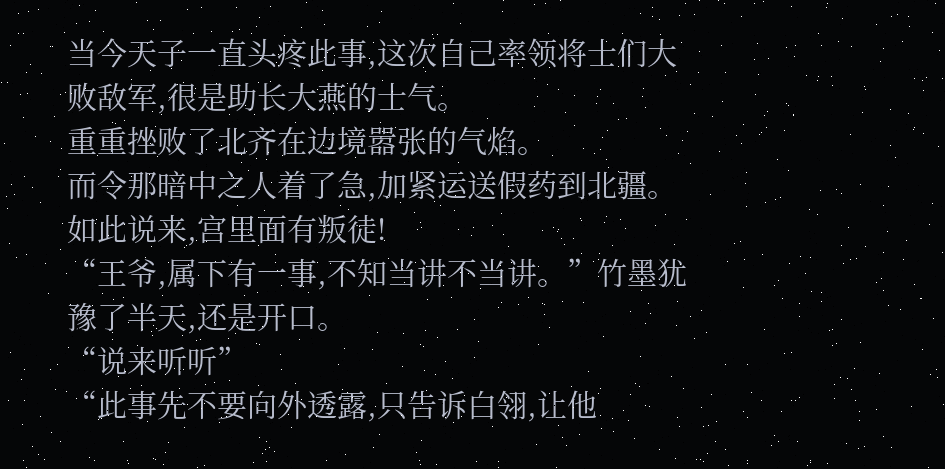当今天子一直头疼此事,这次自己率领将士们大败敌军,很是助长大燕的士气。
重重挫败了北齐在边境嚣张的气焰。
而令那暗中之人着了急,加紧运送假药到北疆。
如此说来,宫里面有叛徒!
“王爷,属下有一事,不知当讲不当讲。”竹墨犹豫了半天,还是开口。
“说来听听”
“此事先不要向外透露,只告诉白翎,让他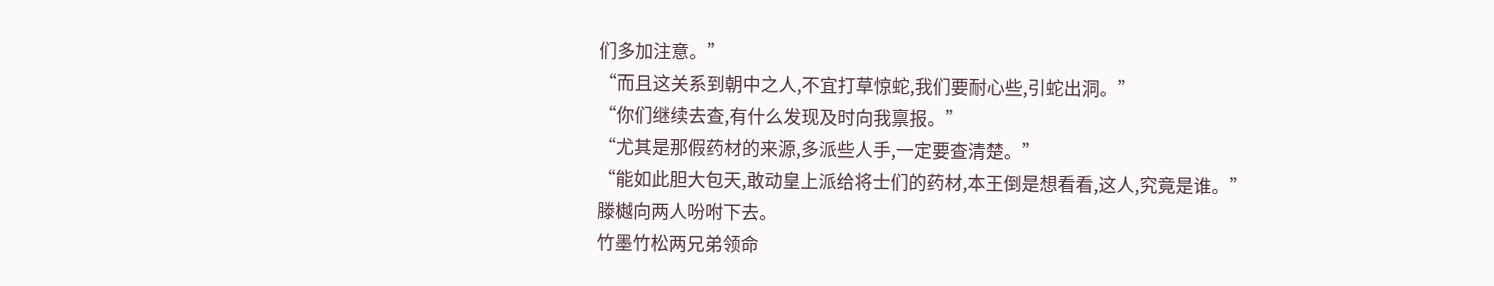们多加注意。”
“而且这关系到朝中之人,不宜打草惊蛇,我们要耐心些,引蛇出洞。”
“你们继续去查,有什么发现及时向我禀报。”
“尤其是那假药材的来源,多派些人手,一定要查清楚。”
“能如此胆大包天,敢动皇上派给将士们的药材,本王倒是想看看,这人,究竟是谁。”
滕樾向两人吩咐下去。
竹墨竹松两兄弟领命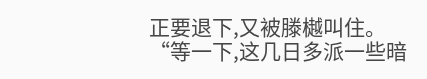正要退下,又被滕樾叫住。
“等一下,这几日多派一些暗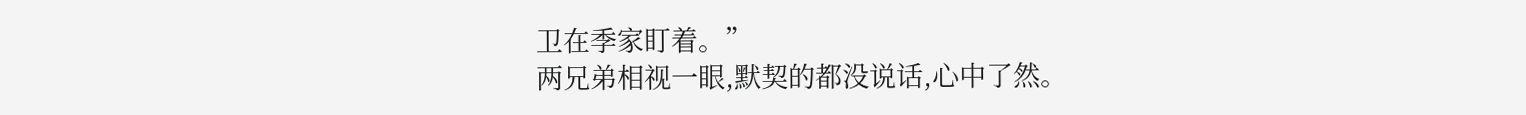卫在季家盯着。”
两兄弟相视一眼,默契的都没说话,心中了然。